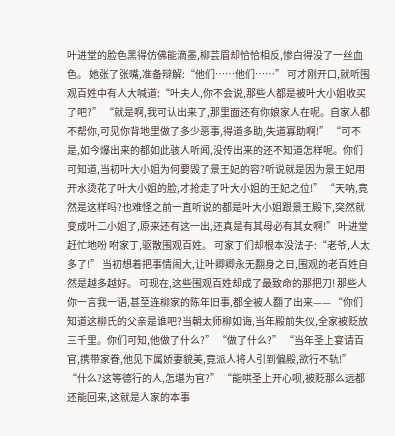叶进堂的脸色黑得仿佛能滴墨,柳芸眉却恰恰相反,惨白得没了一丝血色。 她张了张嘴,准备辩解:“他们……他们……” 可才刚开口,就听围观百姓中有人大喊道:“叶夫人,你不会说,那些人都是被叶大小姐收买了吧?” “就是啊,我可认出来了,那里面还有你娘家人在呢。自家人都不帮你,可见你背地里做了多少恶事,得道多助,失道寡助啊!” “可不是,如今爆出来的都如此骇人听闻,没传出来的还不知道怎样呢。你们可知道,当初叶大小姐为何要毁了景王妃的容?听说就是因为景王妃用开水烫花了叶大小姐的脸,才抢走了叶大小姐的王妃之位!” “天呐,竟然是这样吗?也难怪之前一直听说的都是叶大小姐跟景王殿下,突然就变成叶二小姐了,原来还有这一出,还真是有其母必有其女啊!” 叶进堂赶忙地吩 咐家丁,驱散围观百姓。 可家丁们却根本没法子:“老爷,人太多了!” 当初想着把事情闹大,让叶卿卿永无翻身之日,围观的老百姓自然是越多越好。 可现在,这些围观百姓却成了最致命的那把刀! 那些人你一言我一语,甚至连柳家的陈年旧事,都全被人翻了出来—— “你们知道这柳氏的父亲是谁吧?当朝太师柳如诲,当年殿前失仪,全家被贬放三千里。你们可知,他做了什么?” “做了什么?” “当年圣上宴请百官,携带家眷,他见下属娇妻貌美,竟派人将人引到偏殿,欲行不轨!” “什么?这等德行的人,怎堪为官?” “能哄圣上开心呗,被贬那么远都还能回来,这就是人家的本事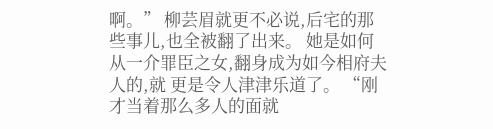啊。” 柳芸眉就更不必说,后宅的那些事儿,也全被翻了出来。 她是如何从一介罪臣之女,翻身成为如今相府夫人的,就 更是令人津津乐道了。 “刚才当着那么多人的面就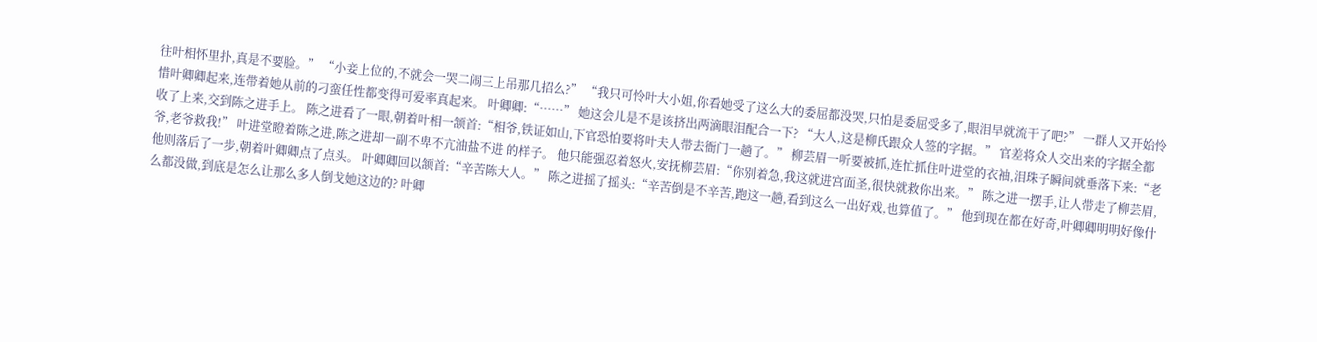往叶相怀里扑,真是不要脸。” “小妾上位的,不就会一哭二闹三上吊那几招么?” “我只可怜叶大小姐,你看她受了这么大的委屈都没哭,只怕是委屈受多了,眼泪早就流干了吧?” 一群人又开始怜惜叶卿卿起来,连带着她从前的刁蛮任性都变得可爱率真起来。 叶卿卿:“……” 她这会儿是不是该挤出两滴眼泪配合一下? “大人,这是柳氏跟众人签的字据。” 官差将众人交出来的字据全都收了上来,交到陈之进手上。 陈之进看了一眼,朝着叶相一颔首:“相爷,铁证如山,下官恐怕要将叶夫人带去衙门一趟了。” 柳芸眉一听要被抓,连忙抓住叶进堂的衣袖,泪珠子瞬间就垂落下来:“老爷,老爷救我!” 叶进堂瞪着陈之进,陈之进却一副不卑不亢油盐不进 的样子。 他只能强忍着怒火,安抚柳芸眉:“你别着急,我这就进宫面圣,很快就救你出来。” 陈之进一摆手,让人带走了柳芸眉,他则落后了一步,朝着叶卿卿点了点头。 叶卿卿回以颔首:“辛苦陈大人。” 陈之进摇了摇头:“辛苦倒是不辛苦,跑这一趟,看到这么一出好戏,也算值了。” 他到现在都在好奇,叶卿卿明明好像什么都没做,到底是怎么让那么多人倒戈她这边的? 叶卿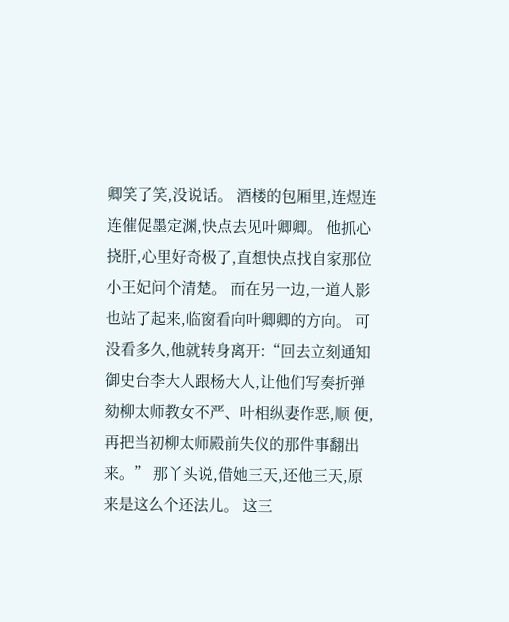卿笑了笑,没说话。 酒楼的包厢里,连煜连连催促墨定渊,快点去见叶卿卿。 他抓心挠肝,心里好奇极了,直想快点找自家那位小王妃问个清楚。 而在另一边,一道人影也站了起来,临窗看向叶卿卿的方向。 可没看多久,他就转身离开:“回去立刻通知御史台李大人跟杨大人,让他们写奏折弹劾柳太师教女不严、叶相纵妻作恶,顺 便,再把当初柳太师殿前失仪的那件事翻出来。” 那丫头说,借她三天,还他三天,原来是这么个还法儿。 这三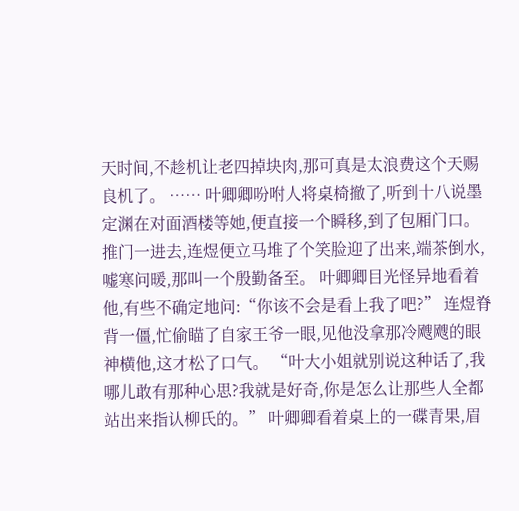天时间,不趁机让老四掉块肉,那可真是太浪费这个天赐良机了。 …… 叶卿卿吩咐人将桌椅撤了,听到十八说墨定渊在对面酒楼等她,便直接一个瞬移,到了包厢门口。 推门一进去,连煜便立马堆了个笑脸迎了出来,端茶倒水,嘘寒问暖,那叫一个殷勤备至。 叶卿卿目光怪异地看着他,有些不确定地问:“你该不会是看上我了吧?” 连煜脊背一僵,忙偷瞄了自家王爷一眼,见他没拿那冷飕飕的眼神横他,这才松了口气。 “叶大小姐就别说这种话了,我哪儿敢有那种心思?我就是好奇,你是怎么让那些人全都站出来指认柳氏的。” 叶卿卿看着桌上的一碟青果,眉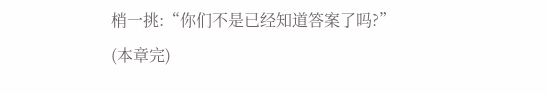梢一挑:“你们不是已经知道答案了吗?” (本章完)